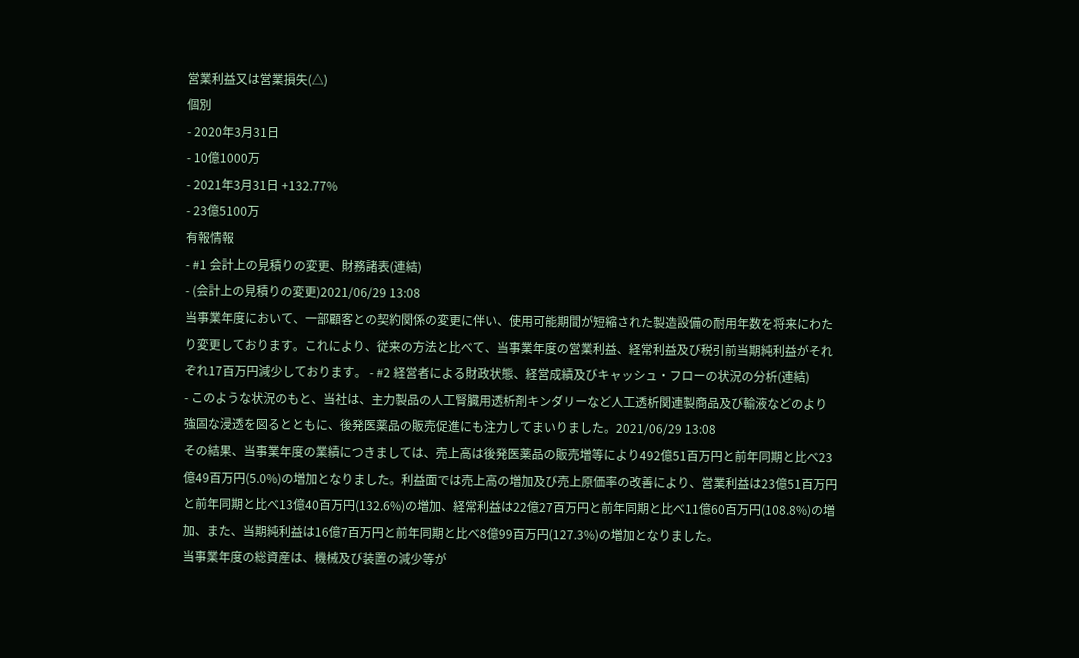営業利益又は営業損失(△)
個別
- 2020年3月31日
- 10億1000万
- 2021年3月31日 +132.77%
- 23億5100万
有報情報
- #1 会計上の見積りの変更、財務諸表(連結)
- (会計上の見積りの変更)2021/06/29 13:08
当事業年度において、一部顧客との契約関係の変更に伴い、使用可能期間が短縮された製造設備の耐用年数を将来にわたり変更しております。これにより、従来の方法と比べて、当事業年度の営業利益、経常利益及び税引前当期純利益がそれぞれ17百万円減少しております。 - #2 経営者による財政状態、経営成績及びキャッシュ・フローの状況の分析(連結)
- このような状況のもと、当社は、主力製品の人工腎臓用透析剤キンダリーなど人工透析関連製商品及び輸液などのより強固な浸透を図るとともに、後発医薬品の販売促進にも注力してまいりました。2021/06/29 13:08
その結果、当事業年度の業績につきましては、売上高は後発医薬品の販売増等により492億51百万円と前年同期と比べ23億49百万円(5.0%)の増加となりました。利益面では売上高の増加及び売上原価率の改善により、営業利益は23億51百万円と前年同期と比べ13億40百万円(132.6%)の増加、経常利益は22億27百万円と前年同期と比べ11億60百万円(108.8%)の増加、また、当期純利益は16億7百万円と前年同期と比べ8億99百万円(127.3%)の増加となりました。
当事業年度の総資産は、機械及び装置の減少等が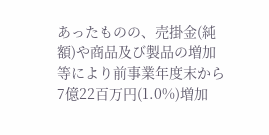あったものの、売掛金(純額)や商品及び製品の増加等により前事業年度末から7億22百万円(1.0%)増加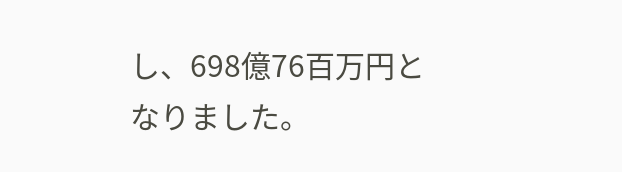し、698億76百万円となりました。